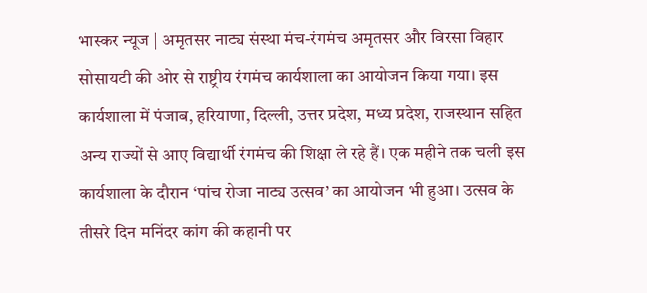भास्कर न्यूज | अमृतसर नाट्य संस्था मंच-रंगमंच अमृतसर और विरसा विहार सोसायटी की ओर से राष्ट्रीय रंगमंच कार्यशाला का आयोजन किया गया। इस कार्यशाला में पंजाब, हरियाणा, दिल्ली, उत्तर प्रदेश, मध्य प्रदेश, राजस्थान सहित अन्य राज्यों से आए विद्यार्थी रंगमंच की शिक्षा ले रहे हैं। एक महीने तक चली इस कार्यशाला के दौरान ‘पांच रोजा नाट्य उत्सव’ का आयोजन भी हुआ। उत्सव के तीसरे दिन मनिंदर कांग की कहानी पर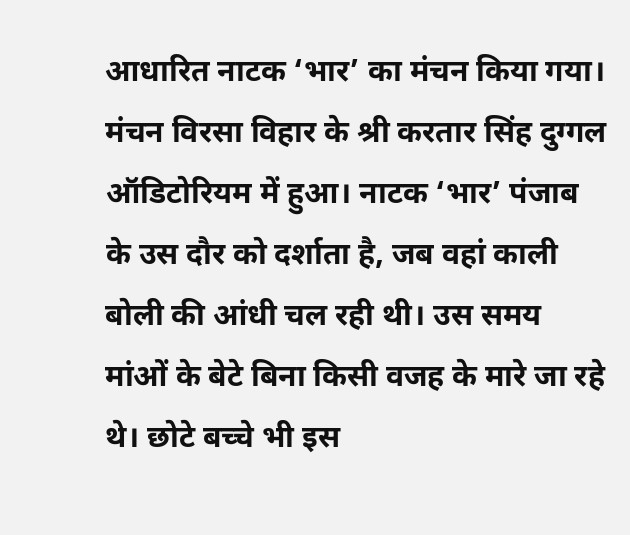आधारित नाटक ‘भार’ का मंचन किया गया। मंचन विरसा विहार के श्री करतार सिंह दुग्गल ऑडिटोरियम में हुआ। नाटक ‘भार’ पंजाब के उस दौर को दर्शाता है, जब वहां काली बोली की आंधी चल रही थी। उस समय मांओं के बेटे बिना किसी वजह के मारे जा रहे थे। छोटे बच्चे भी इस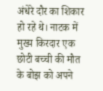अंधेरे दौर का शिकार हो रहे थे। नाटक में मुख्य किरदार एक छोटी बच्ची की मौत के बोझ को अपने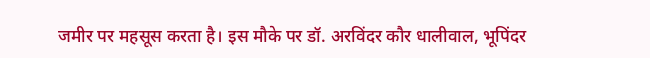जमीर पर महसूस करता है। इस मौके पर डॉ. अरविंदर कौर धालीवाल, भूपिंदर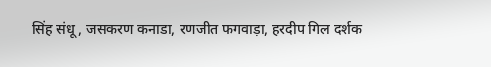सिंह संधू, जसकरण कनाडा, रणजीत फगवाड़ा, हरदीप गिल दर्शक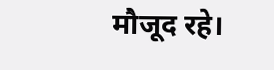मौजूद रहे।